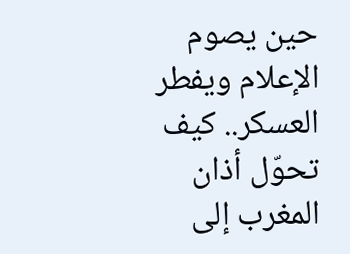حين يصوم الإعلام ويفطر العسكر.. كيف تحوّل أذان المغرب إلى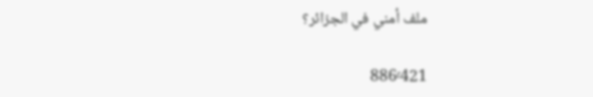ملف أمني في الجزائر؟

886٬421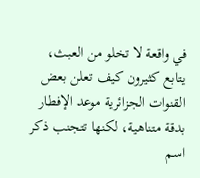في واقعة لا تخلو من العبث، يتابع كثيرون كيف تعلن بعض القنوات الجزائرية موعد الإفطار بدقة متناهية، لكنها تتجنب ذكر اسم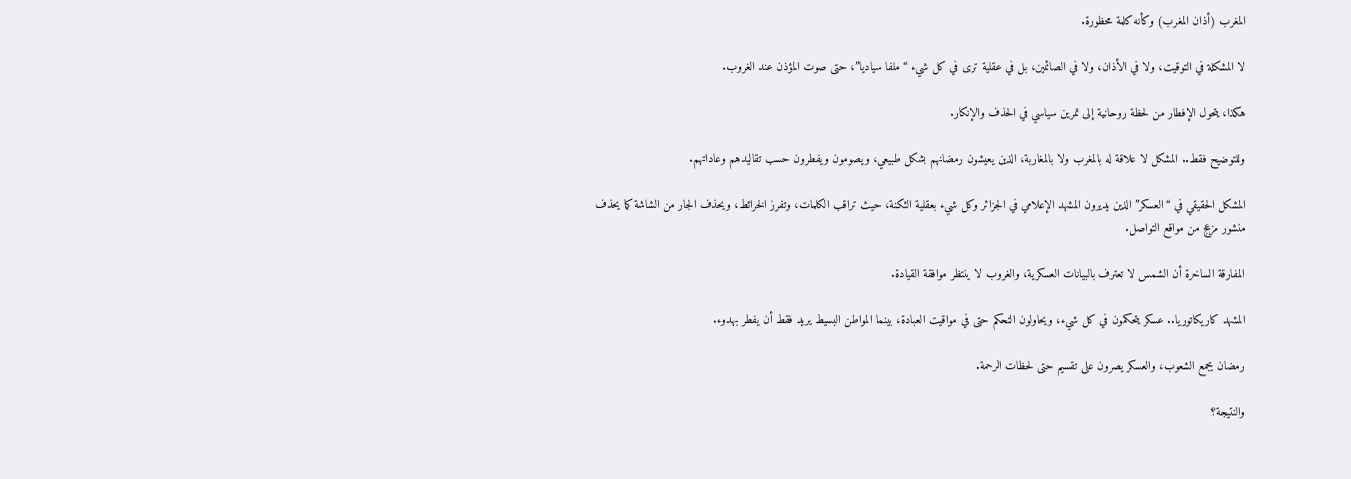المغرب (أذان المغرب) وكأنه كلمة محظورة.

لا المشكلة في التوقيت، ولا في الأذان، ولا في الصائمين، بل في عقلية ترى في كل شيء “ملفا سياديا”، حتى صوت المؤذن عند الغروب.

هكذا، يتحول الإفطار من لحظة روحانية إلى تمرين سياسي في الحذف والإنكار.

وللتوضيح فقط.. المشكل لا علاقة له بالمغرب ولا بالمغاربة، الذين يعيشون رمضانهم بشكل طبيعي، ويصومون ويفطرون حسب تقاليدهم وعاداتهم.

المشكل الحقيقي في “العسكر” الذين يديرون المشهد الإعلامي في الجزائر وكل شيء بعقلية الثكنة، حيث تراقب الكلمات، وتفرز الخرائط، ويحذف الجار من الشاشة كما يحذف منشور مزعج من مواقع التواصل.

المفارقة الساخرة أن الشمس لا تعترف بالبيانات العسكرية، والغروب لا ينتظر موافقة القيادة.

المشهد كاريكاتوريا.. عسكر يتحكمون في كل شيء، ويحاولون التحكم حتى في مواقيت العبادة، بينما المواطن البسيط يريد فقط أن يفطر بهدوء.

رمضان يجمع الشعوب، والعسكر يصرون على تقسيم حتى لحظات الرحمة.

والنتيجة؟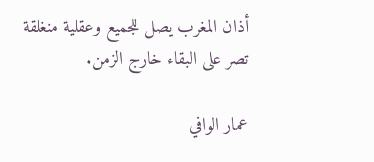أذان المغرب يصل للجميع وعقلية منغلقة تصر على البقاء خارج الزمن.

عمار الوافي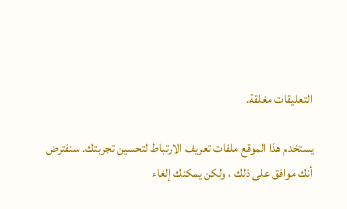التعليقات مغلقة.

يستخدم هذا الموقع ملفات تعريف الارتباط لتحسين تجربتك. سنفترض أنك موافق على ذلك ، ولكن يمكنك إلغاء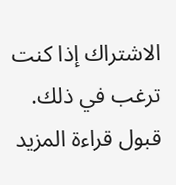الاشتراك إذا كنت ترغب في ذلك. قبول قراءة المزيد